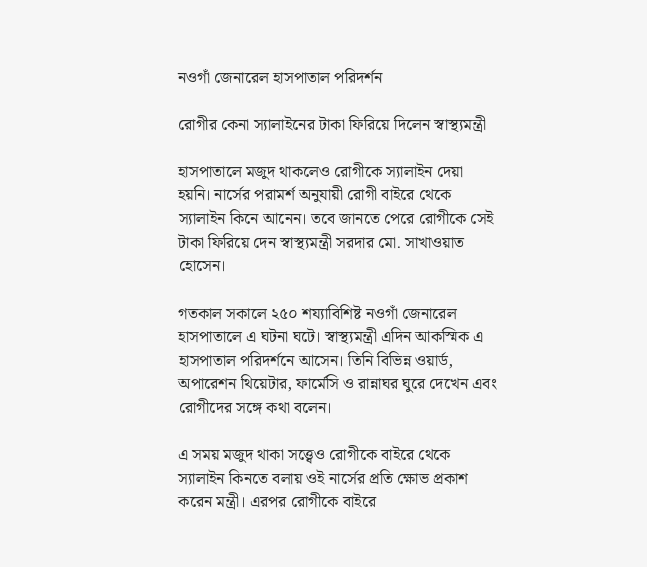নওগাঁ জেনারেল হাসপাতাল পরিদর্শন

রোগীর কেনা স্যালাইনের টাকা ফিরিয়ে দিলেন স্বাস্থ্যমন্ত্রী

হাসপাতালে মজুদ থাকলেও রোগীকে স্যালাইন দেয়া হয়নি। নার্সের পরামর্শ অনুযায়ী রোগী বাইরে থেকে স্যালাইন কিনে আনেন। তবে জানতে পেরে রোগীকে সেই টাকা ফিরিয়ে দেন স্বাস্থ্যমন্ত্রী সরদার মো. সাখাওয়াত হোসেন।

গতকাল সকালে ২৫০ শয্যাবিশিষ্ট নওগাঁ জেনারেল হাসপাতালে এ ঘটনা ঘটে। স্বাস্থ্যমন্ত্রী এদিন আকস্মিক এ হাসপাতাল পরিদর্শনে আসেন। তিনি বিভিন্ন ওয়ার্ড, অপারেশন থিয়েটার, ফার্মেসি ও রান্নাঘর ঘুরে দেখেন এবং রোগীদের সঙ্গে কথা বলেন।

এ সময় মজুদ থাকা সত্ত্বেও রোগীকে বাইরে থেকে স্যালাইন কিনতে বলায় ওই নার্সের প্রতি ক্ষোভ প্রকাশ করেন মন্ত্রী। এরপর রোগীকে বাইরে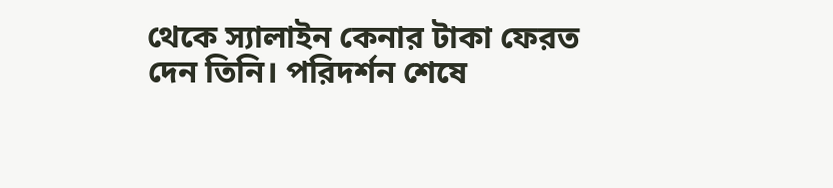থেকে স্যালাইন কেনার টাকা ফেরত দেন তিনি। পরিদর্শন শেষে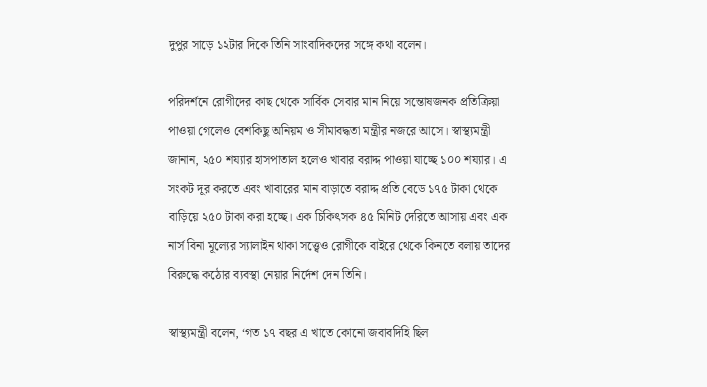দুপুর সাড়ে ১২টার দিকে তিনি সাংবাদিকদের সঙ্গে কথা বলেন।

পরিদর্শনে রোগীদের কাছ থেকে সার্বিক সেবার মান নিয়ে সন্তোষজনক প্রতিক্রিয়া পাওয়া গেলেও বেশকিছু অনিয়ম ও সীমাবদ্ধতা মন্ত্রীর নজরে আসে। স্বাস্থ্যমন্ত্রী জানান, ২৫০ শয্যার হাসপাতাল হলেও খাবার বরাদ্দ পাওয়া যাচ্ছে ১০০ শয্যার। এ সংকট দূর করতে এবং খাবারের মান বাড়াতে বরাদ্দ প্রতি বেডে ১৭৫ টাকা থেকে বাড়িয়ে ২৫০ টাকা করা হচ্ছে। এক চিকিৎসক ৪৫ মিনিট দেরিতে আসায় এবং এক নার্স বিনা মূল্যের স্যালাইন থাকা সত্ত্বেও রোগীকে বাইরে থেকে কিনতে বলায় তাদের বিরুদ্ধে কঠোর ব্যবস্থা নেয়ার নির্দেশ দেন তিনি।

স্বাস্থ্যমন্ত্রী বলেন, ‘গত ১৭ বছর এ খাতে কোনো জবাবদিহি ছিল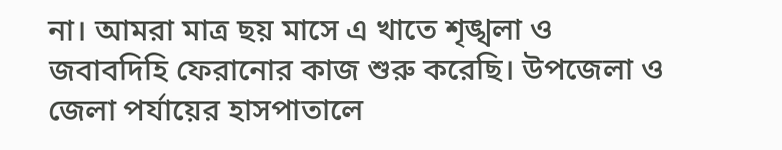না। আমরা মাত্র ছয় মাসে এ খাতে শৃঙ্খলা ও জবাবদিহি ফেরানোর কাজ শুরু করেছি। উপজেলা ও জেলা পর্যায়ের হাসপাতালে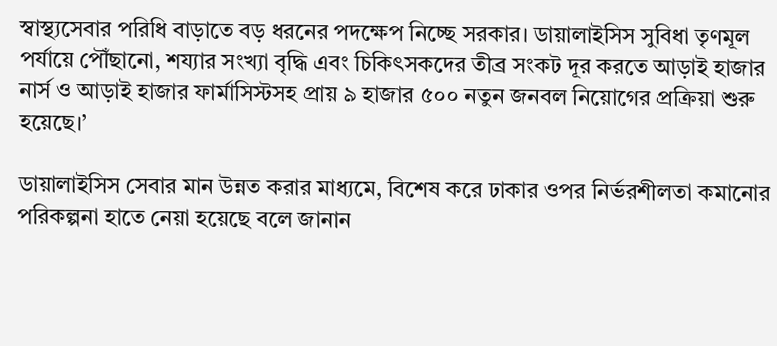স্বাস্থ্যসেবার পরিধি বাড়াতে বড় ধরনের পদক্ষেপ নিচ্ছে সরকার। ডায়ালাইসিস সুবিধা তৃণমূল পর্যায়ে পৌঁছানো, শয্যার সংখ্যা বৃদ্ধি এবং চিকিৎসকদের তীব্র সংকট দূর করতে আড়াই হাজার নার্স ও আড়াই হাজার ফার্মাসিস্টসহ প্রায় ৯ হাজার ৫০০ নতুন জনবল নিয়োগের প্রক্রিয়া শুরু হয়েছে।’

ডায়ালাইসিস সেবার মান উন্নত করার মাধ্যমে, বিশেষ করে ঢাকার ওপর নির্ভরশীলতা কমানোর পরিকল্পনা হাতে নেয়া হয়েছে বলে জানান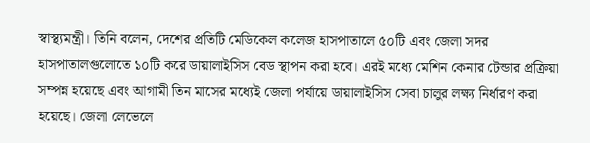স্বাস্থ্যমন্ত্রী। তিনি বলেন, দেশের প্রতিটি মেডিকেল কলেজ হাসপাতালে ৫০টি এবং জেলা সদর হাসপাতালগুলোতে ১০টি করে ডায়ালাইসিস বেড স্থাপন করা হবে। এরই মধ্যে মেশিন কেনার টেন্ডার প্রক্রিয়া সম্পন্ন হয়েছে এবং আগামী তিন মাসের মধ্যেই জেলা পর্যায়ে ডায়ালাইসিস সেবা চালুর লক্ষ্য নির্ধারণ করা হয়েছে। জেলা লেভেলে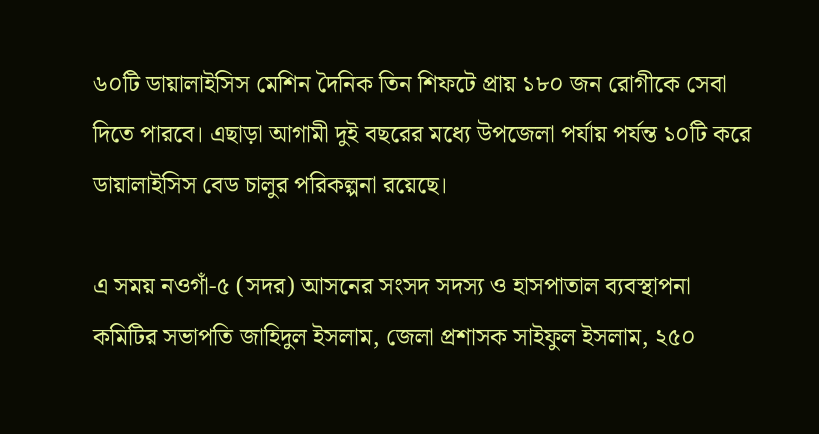৬০টি ডায়ালাইসিস মেশিন দৈনিক তিন শিফটে প্রায় ১৮০ জন রোগীকে সেবা দিতে পারবে। এছাড়া আগামী দুই বছরের মধ্যে উপজেলা পর্যায় পর্যন্ত ১০টি করে ডায়ালাইসিস বেড চালুর পরিকল্পনা রয়েছে।

এ সময় নওগাঁ-৫ (সদর) আসনের সংসদ সদস্য ও হাসপাতাল ব্যবস্থাপনা কমিটির সভাপতি জাহিদুল ইসলাম, জেলা প্রশাসক সাইফুল ইসলাম, ২৫০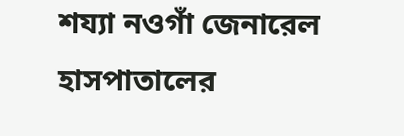শয্যা নওগাঁ জেনারেল হাসপাতালের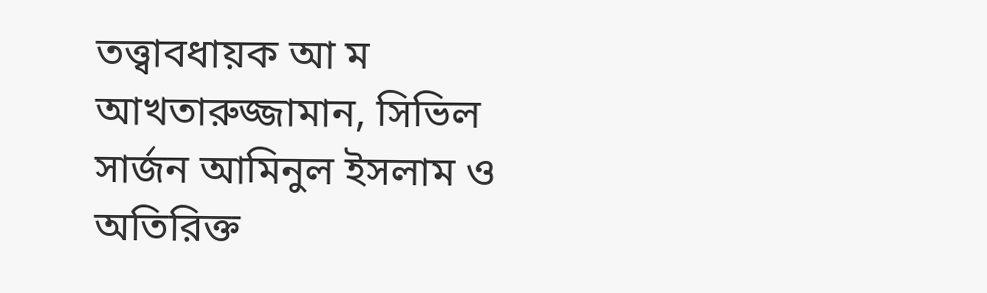তত্ত্বাবধায়ক আ ম আখতারুজ্জামান, সিভিল সার্জন আমিনুল ইসলাম ও অতিরিক্ত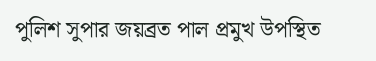পুলিশ সুপার জয়ব্রত পাল প্রমুখ উপস্থিত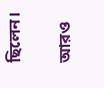ছিলেন।

আরও